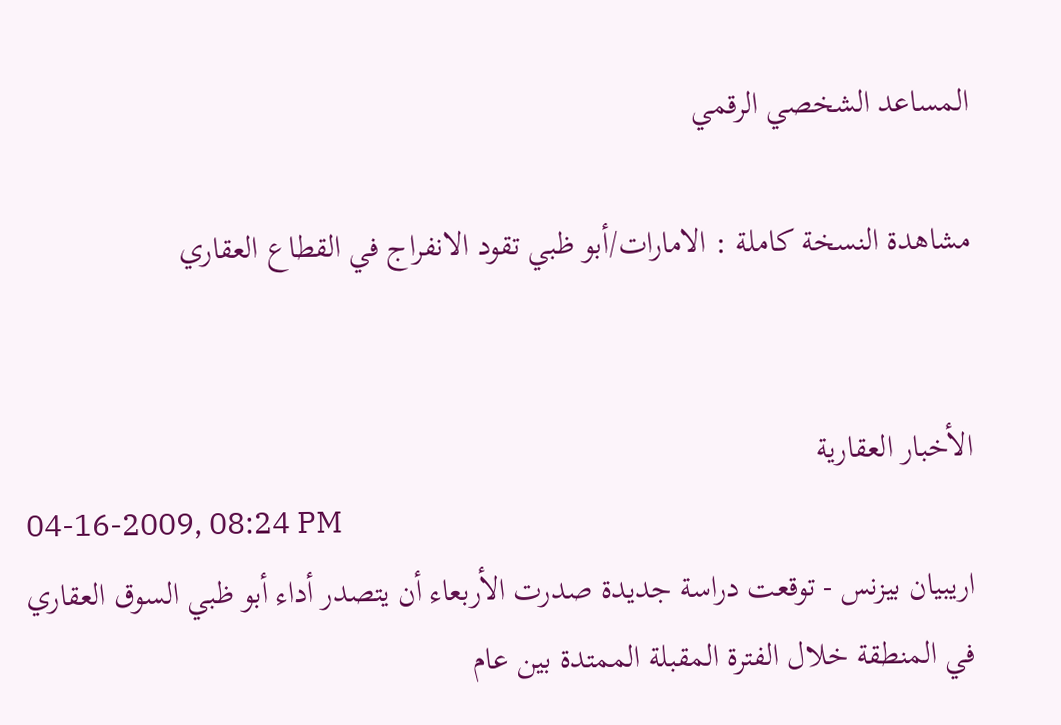المساعد الشخصي الرقمي

مشاهدة النسخة كاملة : الامارات/أبو ظبي تقود الانفراج في القطاع العقاري


الأخبار العقارية
04-16-2009, 08:24 PM
اريبيان بيزنس - توقعت دراسة جديدة صدرت الأربعاء أن يتصدر أداء أبو ظبي السوق العقاري في المنطقة خلال الفترة المقبلة الممتدة بين عام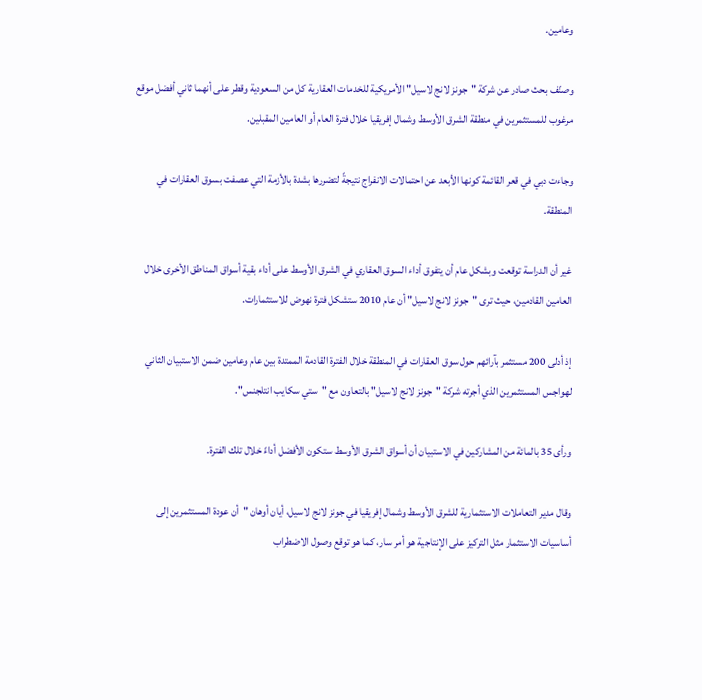وعامين.

وصنّف بحث صادر عن شركة "جونز لانج لاسيل" الأمريكية للخدمات العقارية كل من السعودية وقطر على أنهما ثاني أفضل موقع مرغوب للمستثمرين في منطقة الشرق الأوسط وشمال إفريقيا خلال فترة العام أو العامين المقبلين.

وجاءت دبي في قعر القائمة كونها الأبعد عن احتمالات الانفراج نتيجةً لتضررها بشدة بالأزمة التي عصفت بسوق العقارات في المنطقة.

غير أن الدراسة توقعت وبشكل عام أن يتفوق أداء السوق العقاري في الشرق الأوسط على أداء بقية أسواق المناطق الأخرى خلال العامين القادمين، حيث ترى "جونز لانج لاسيل" أن عام 2010 ستشكل فترة نهوض للاستثمارات.

إذ أدلى 200 مستثمر بآرائهم حول سوق العقارات في المنطقة خلال الفترة القادمة الممتدة بين عام وعامين ضمن الاستبيان الثاني لهواجس المستثمرين الذي أجرته شركة "جونز لانج لاسيل" بالتعاون مع "ستي سكايب انتلجنس".

ورأى 35 بالمائة من المشاركين في الاستبيان أن أسواق الشرق الأوسط ستكون الأفضل أداءً خلال تلك الفترة.

وقال مدير التعاملات الاستثمارية للشرق الأوسط وشمال إفريقيا في جونز لانج لاسيل، أيان أوهان "أن عودة المستثمرين إلى أساسيات الاستثمار مثل التركيز على الإنتاجية هو أمر سار، كما هو توقع وصول الاضطراب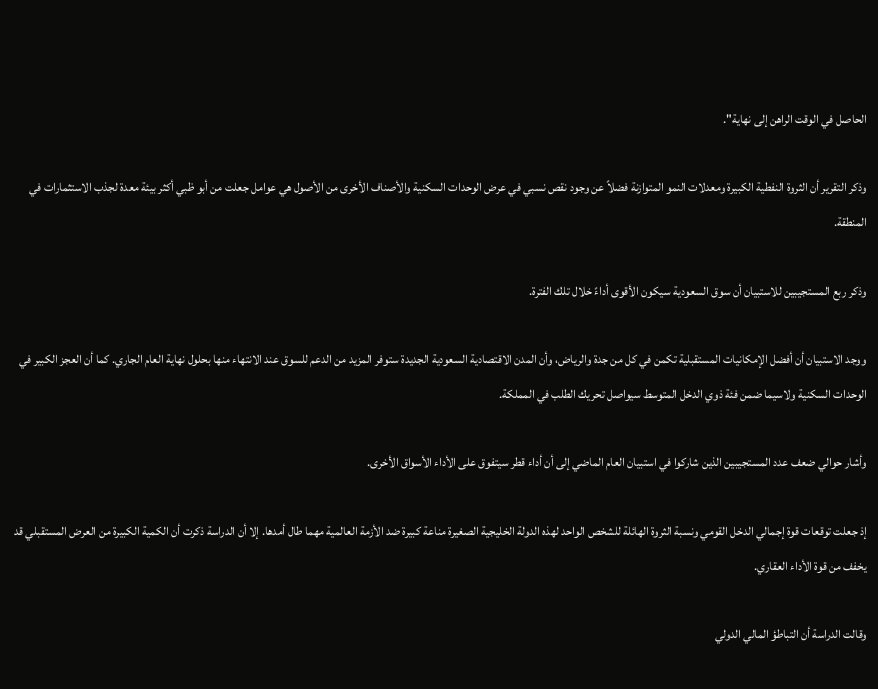الحاصل في الوقت الراهن إلى نهاية".

وذكر التقرير أن الثروة النفطية الكبيرة ومعدلات النمو المتوازنة فضلاً عن وجود نقص نسبي في عرض الوحدات السكنية والأصناف الأخرى من الأصول هي عوامل جعلت من أبو ظبي أكثر بيئة معدة لجذب الاستثمارات في المنطقة.

وذكر ربع المستجيبين للاستبيان أن سوق السعودية سيكون الأقوى أداءً خلال تلك الفترة.

ووجد الاستبيان أن أفضل الإمكانيات المستقبلية تكمن في كل من جدة والرياض، وأن المدن الاقتصادية السعودية الجديدة ستوفر المزيد من الدعم للسوق عند الانتهاء منها بحلول نهاية العام الجاري. كما أن العجز الكبير في الوحدات السكنية ولاسيما ضمن فئة ذوي الدخل المتوسط سيواصل تحريك الطلب في المملكة.

وأشار حوالي ضعف عدد المستجيبين الذين شاركوا في استبيان العام الماضي إلى أن أداء قطر سيتفوق على الأداء الأسواق الأخرى.

إذ جعلت توقعات قوة إجمالي الدخل القومي ونسبة الثروة الهائلة للشخص الواحد لهذه الدولة الخليجية الصغيرة مناعة كبيرة ضد الأزمة العالمية مهما طال أمدها. إلا أن الدراسة ذكرت أن الكمية الكبيرة من العرض المستقبلي قد يخفف من قوة الأداء العقاري.

وقالت الدراسة أن التباطؤ المالي الدولي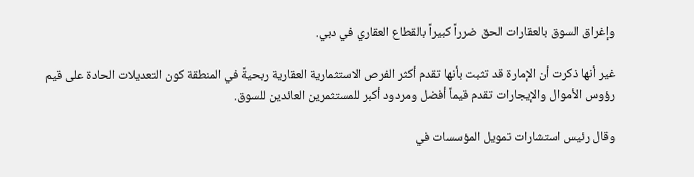وإغراق السوق بالعقارات الحق ضرراً كبيراً بالقطاع العقاري في دبي.

غير أنها ذكرت أن الإمارة قد تثبت بأنها تقدم أكثر الفرص الاستثمارية العقارية ربحيةً في المنطقة كون التعديلات الحادة على قيم رؤوس الأموال والإيجارات تقدم قيماً أفضل ومردود أكبر للمستثمرين العائدين للسوق.

وقال رئيس استشارات تمويل المؤسسات في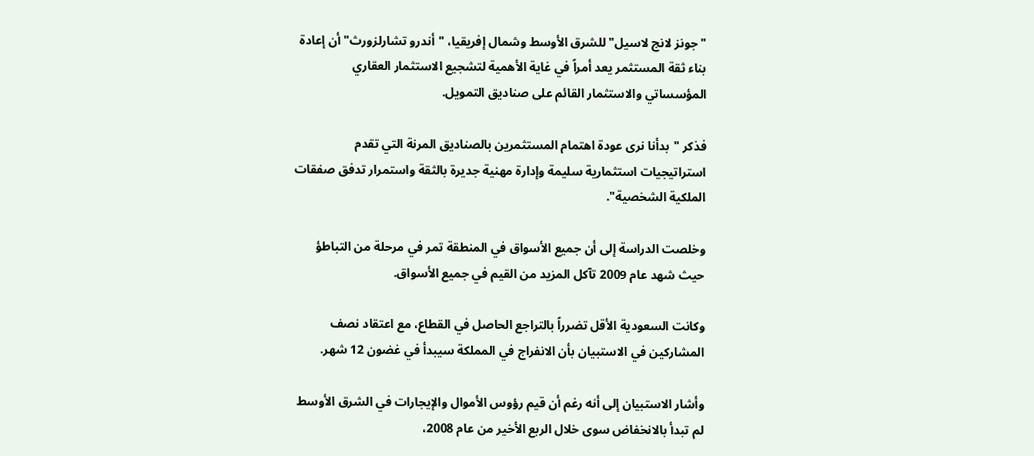"جونز لانج لاسيل" للشرق الأوسط وشمال إفريقيا، "أندرو تشارلزورث" أن إعادة بناء ثقة المستثمر يعد أمراً في غاية الأهمية لتشجيع الاستثمار العقاري المؤسساتي والاستثمار القائم على صناديق التمويل.

فذكر "بدأنا نرى عودة اهتمام المستثمرين بالصناديق المرنة التي تقدم استراتيجيات استثمارية سليمة وإدارة مهنية جديرة بالثقة واستمرار تدفق صفقات الملكية الشخصية".

وخلصت الدراسة إلى أن جميع الأسواق في المنطقة تمر في مرحلة من التباطؤ حيث شهد عام 2009 تآكل المزيد من القيم في جميع الأسواق.

وكانت السعودية الأقل تضرراً بالتراجع الحاصل في القطاع، مع اعتقاد نصف المشاركين في الاستبيان بأن الانفراج في المملكة سيبدأ في غضون 12 شهر.

وأشار الاستبيان إلى أنه رغم أن قيم رؤوس الأموال والإيجارات في الشرق الأوسط لم تبدأ بالانخفاض سوى خلال الربع الأخير من عام 2008،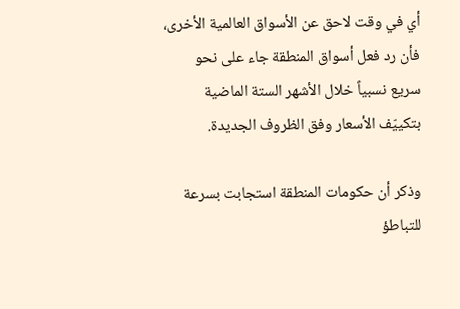أي في وقت لاحق عن الأسواق العالمية الأخرى، فأن رد فعل أسواق المنطقة جاء على نحو سريع نسبياً خلال الأشهر الستة الماضية بتكييّف الأسعار وفق الظروف الجديدة.

وذكر أن حكومات المنطقة استجابت بسرعة للتباطؤ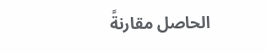الحاصل مقارنةً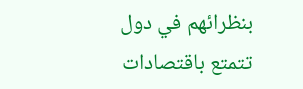بنظرائهم في دول تتمتع باقتصادات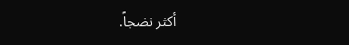أكثر نضجاً.